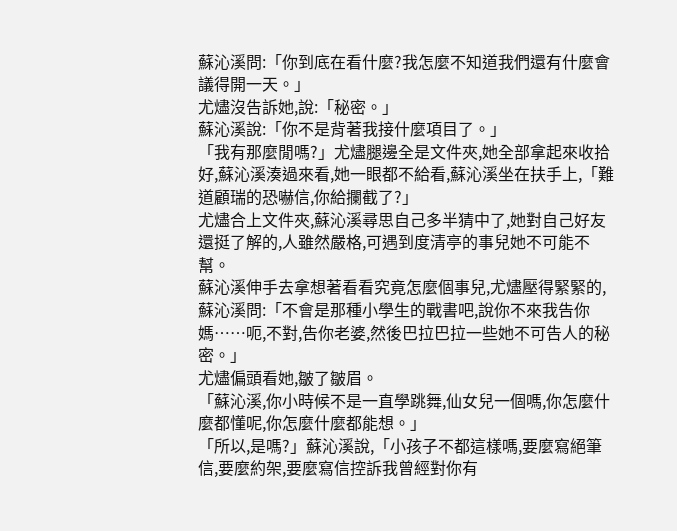蘇沁溪問:「你到底在看什麼?我怎麼不知道我們還有什麼會議得開一天。」
尤燼沒告訴她,說:「秘密。」
蘇沁溪說:「你不是背著我接什麼項目了。」
「我有那麼閒嗎?」尤燼腿邊全是文件夾,她全部拿起來收拾好,蘇沁溪湊過來看,她一眼都不給看,蘇沁溪坐在扶手上,「難道顧瑞的恐嚇信,你給攔截了?」
尤燼合上文件夾,蘇沁溪尋思自己多半猜中了,她對自己好友還挺了解的,人雖然嚴格,可遇到度清亭的事兒她不可能不幫。
蘇沁溪伸手去拿想著看看究竟怎麼個事兒,尤燼壓得緊緊的,蘇沁溪問:「不會是那種小學生的戰書吧,說你不來我告你媽……呃,不對,告你老婆,然後巴拉巴拉一些她不可告人的秘密。」
尤燼偏頭看她,皺了皺眉。
「蘇沁溪,你小時候不是一直學跳舞,仙女兒一個嗎,你怎麼什麼都懂呢,你怎麼什麼都能想。」
「所以,是嗎?」蘇沁溪說,「小孩子不都這樣嗎,要麼寫絕筆信,要麼約架,要麼寫信控訴我曾經對你有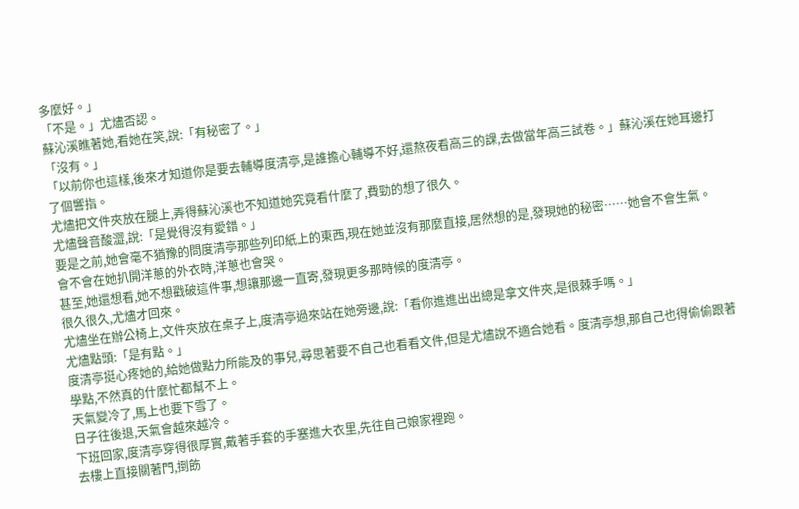多麼好。」
「不是。」尤燼否認。
蘇沁溪瞧著她,看她在笑,說:「有秘密了。」
「沒有。」
「以前你也這樣,後來才知道你是要去輔導度清亭,是誰擔心輔導不好,還熬夜看高三的課,去做當年高三試卷。」蘇沁溪在她耳邊打了個響指。
尤燼把文件夾放在腿上,弄得蘇沁溪也不知道她究竟看什麼了,費勁的想了很久。
尤燼聲音酸澀,說:「是覺得沒有愛錯。」
要是之前,她會毫不猶豫的問度清亭那些列印紙上的東西,現在她並沒有那麼直接,居然想的是,發現她的秘密……她會不會生氣。
會不會在她扒開洋蔥的外衣時,洋蔥也會哭。
甚至,她還想看,她不想戳破這件事,想讓那邊一直寄,發現更多那時候的度清亭。
很久很久,尤燼才回來。
尤燼坐在辦公椅上,文件夾放在桌子上,度清亭過來站在她旁邊,說:「看你進進出出總是拿文件夾,是很棘手嗎。」
尤燼點頭:「是有點。」
度清亭挺心疼她的,給她做點力所能及的事兒,尋思著要不自己也看看文件,但是尤燼說不適合她看。度清亭想,那自己也得偷偷跟著學點,不然真的什麼忙都幫不上。
天氣變冷了,馬上也要下雪了。
日子往後退,天氣會越來越冷。
下班回家,度清亭穿得很厚實,戴著手套的手塞進大衣里,先往自己娘家裡跑。
去樓上直接關著門,捯飭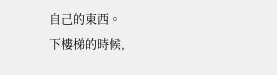自己的東西。
下樓梯的時候,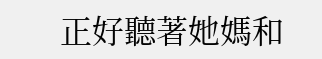正好聽著她媽和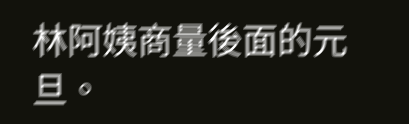林阿姨商量後面的元旦。